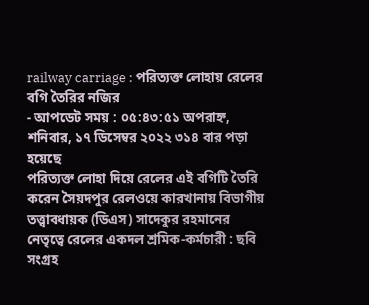railway carriage : পরিত্যক্ত লোহায় রেলের বগি তৈরির নজির
- আপডেট সময় : ০৫:৪৩:৫১ অপরাহ্ন, শনিবার, ১৭ ডিসেম্বর ২০২২ ৩১৪ বার পড়া হয়েছে
পরিত্যক্ত লোহা দিয়ে রেলের এই বগিটি তৈরি করেন সৈয়দপুর রেলওয়ে কারখানায় বিভাগীয় তত্ত্বাবধায়ক (ডিএস) সাদেকুর রহমানের নেতৃত্বে রেলের একদল শ্রমিক-কর্মচারী : ছবি সংগ্রহ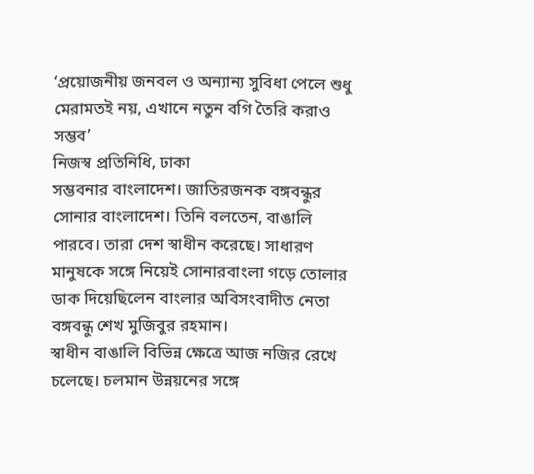‘প্রয়োজনীয় জনবল ও অন্যান্য সুবিধা পেলে শুধু মেরামতই নয়, এখানে নতুন বগি তৈরি করাও সম্ভব’
নিজস্ব প্রতিনিধি, ঢাকা
সম্ভবনার বাংলাদেশ। জাতিরজনক বঙ্গবন্ধুর সোনার বাংলাদেশ। তিনি বলতেন, বাঙালি পারবে। তারা দেশ স্বাধীন করেছে। সাধারণ মানুষকে সঙ্গে নিয়েই সোনারবাংলা গড়ে তোলার ডাক দিয়েছিলেন বাংলার অবিসংবাদীত নেতা বঙ্গবন্ধু শেখ মুজিবুর রহমান।
স্বাধীন বাঙালি বিভিন্ন ক্ষেত্রে আজ নজির রেখে চলেছে। চলমান উন্নয়নের সঙ্গে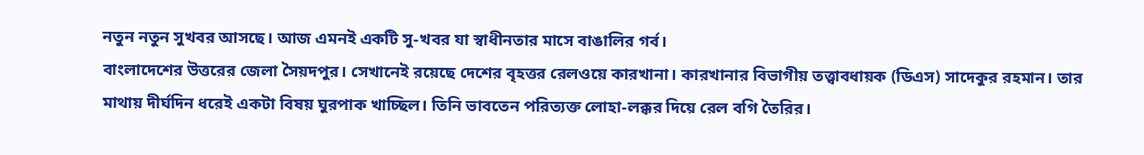নতুন নতুন সুখবর আসছে। আজ এমনই একটি সু-খবর যা স্বাধীনতার মাসে বাঙালির গর্ব।
বাংলাদেশের উত্তরের জেলা সৈয়দপুর। সেখানেই রয়েছে দেশের বৃহত্তর রেলওয়ে কারখানা। কারখানার বিভাগীয় তত্ত্বাবধায়ক (ডিএস) সাদেকুর রহমান। তার মাথায় দীর্ঘদিন ধরেই একটা বিষয় ঘুরপাক খাচ্ছিল। তিনি ভাবতেন পরিত্যক্ত লোহা-লক্কর দিয়ে রেল বগি তৈরির।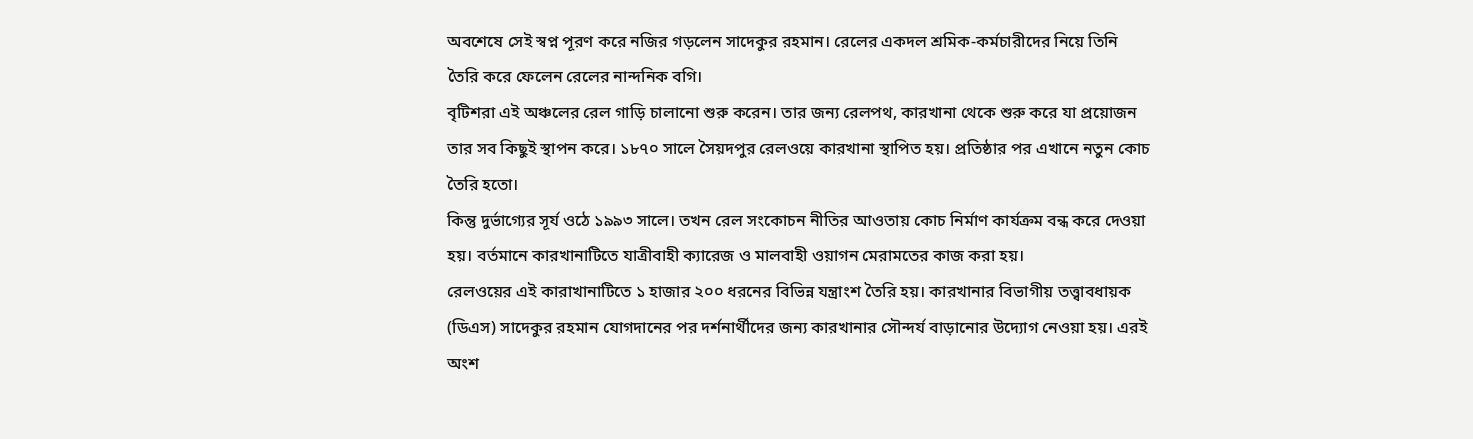অবশেষে সেই স্বপ্ন পূরণ করে নজির গড়লেন সাদেকুর রহমান। রেলের একদল শ্রমিক-কর্মচারীদের নিয়ে তিনি তৈরি করে ফেলেন রেলের নান্দনিক বগি।
বৃটিশরা এই অঞ্চলের রেল গাড়ি চালানো শুরু করেন। তার জন্য রেলপথ, কারখানা থেকে শুরু করে যা প্রয়োজন তার সব কিছুই স্থাপন করে। ১৮৭০ সালে সৈয়দপুর রেলওয়ে কারখানা স্থাপিত হয়। প্রতিষ্ঠার পর এখানে নতুন কোচ তৈরি হতো।
কিন্তু দুর্ভাগ্যের সূর্য ওঠে ১৯৯৩ সালে। তখন রেল সংকোচন নীতির আওতায় কোচ নির্মাণ কার্যক্রম বন্ধ করে দেওয়া হয়। বর্তমানে কারখানাটিতে যাত্রীবাহী ক্যারেজ ও মালবাহী ওয়াগন মেরামতের কাজ করা হয়।
রেলওয়ের এই কারাখানাটিতে ১ হাজার ২০০ ধরনের বিভিন্ন যন্ত্রাংশ তৈরি হয়। কারখানার বিভাগীয় তত্ত্বাবধায়ক (ডিএস) সাদেকুর রহমান যোগদানের পর দর্শনার্থীদের জন্য কারখানার সৌন্দর্য বাড়ানোর উদ্যোগ নেওয়া হয়। এরই অংশ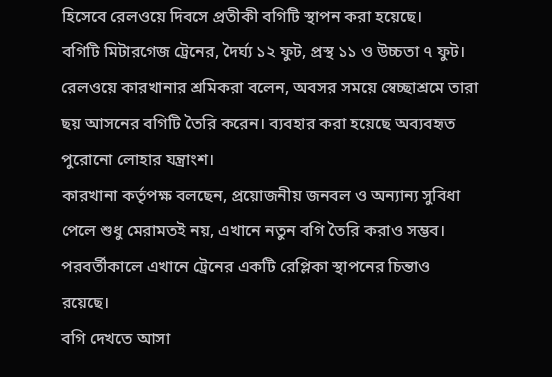হিসেবে রেলওয়ে দিবসে প্রতীকী বগিটি স্থাপন করা হয়েছে।
বগিটি মিটারগেজ ট্রেনের, দৈর্ঘ্য ১২ ফুট, প্রস্থ ১১ ও উচ্চতা ৭ ফুট।
রেলওয়ে কারখানার শ্রমিকরা বলেন, অবসর সময়ে স্বেচ্ছাশ্রমে তারা ছয় আসনের বগিটি তৈরি করেন। ব্যবহার করা হয়েছে অব্যবহৃত পুরোনো লোহার যন্ত্রাংশ।
কারখানা কর্তৃপক্ষ বলছেন, প্রয়োজনীয় জনবল ও অন্যান্য সুবিধা পেলে শুধু মেরামতই নয়, এখানে নতুন বগি তৈরি করাও সম্ভব। পরবর্তীকালে এখানে ট্রেনের একটি রেপ্লিকা স্থাপনের চিন্তাও রয়েছে।
বগি দেখতে আসা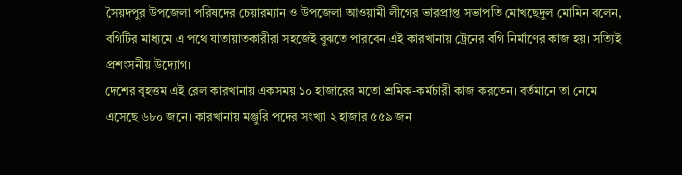সৈয়দপুর উপজেলা পরিষদের চেয়ারম্যান ও উপজেলা আওয়ামী লীগের ভারপ্রাপ্ত সভাপতি মোখছেদুল মোমিন বলেন, বগিটির মাধ্যমে এ পথে যাতায়াতকারীরা সহজেই বুঝতে পারবেন এই কারখানায় ট্রেনের বগি নির্মাণের কাজ হয়। সত্যিই প্রশংসনীয় উদ্যোগ।
দেশের বৃহত্তম এই রেল কারখানায় একসময় ১০ হাজারের মতো শ্রমিক-কর্মচারী কাজ করতেন। বর্তমানে তা নেমে এসেছে ৬৮০ জনে। কারখানায় মঞ্জুরি পদের সংখ্যা ২ হাজার ৫৫৯ জন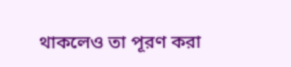থাকলেও তা পূরণ করা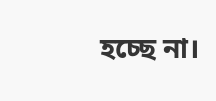হচ্ছে না।